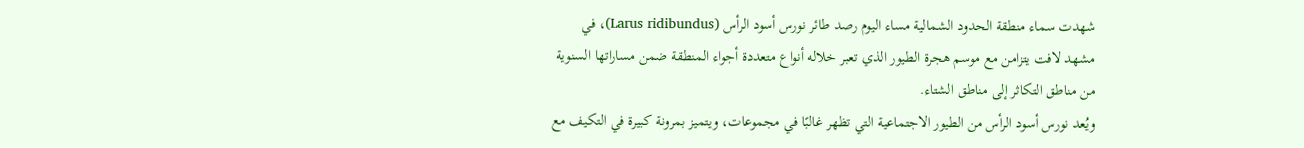شهدت سماء منطقة الحدود الشمالية مساء اليوم رصد طائر نورس أسود الرأس (Larus ridibundus)، في مشهد لافت يتزامن مع موسم هجرة الطيور الذي تعبر خلاله أنواع متعددة أجواء المنطقة ضمن مساراتها السنوية من مناطق التكاثر إلى مناطق الشتاء.
ويُعد نورس أسود الرأس من الطيور الاجتماعية التي تظهر غالبًا في مجموعات، ويتميز بمرونة كبيرة في التكيف مع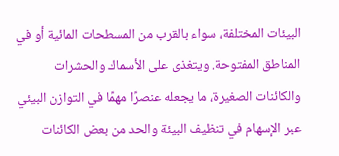البيئات المختلفة، سواء بالقرب من المسطحات المائية أو في المناطق المفتوحة. ويتغذى على الأسماك والحشرات والكائنات الصغيرة، ما يجعله عنصرًا مهمًا في التوازن البيئي عبر الإسهام في تنظيف البيئة والحد من بعض الكائنات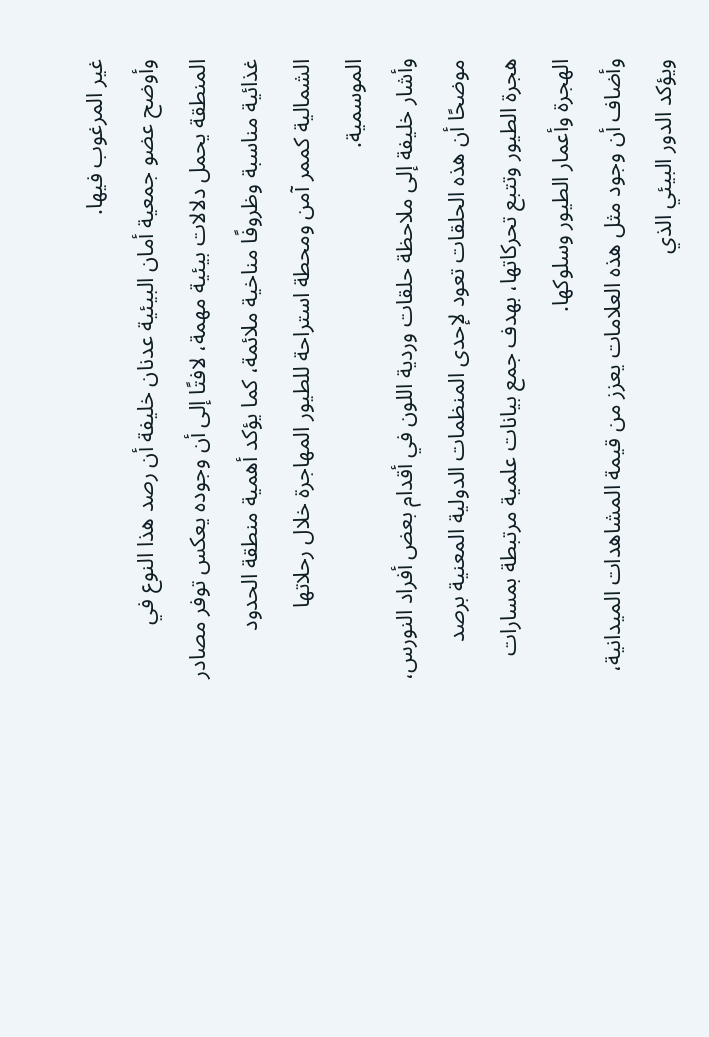غير المرغوب فيها.
وأوضح عضو جمعية أمان البيئية عدنان خليفة أن رصد هذا النوع في المنطقة يحمل دلالات بيئية مهمة، لافتًا إلى أن وجوده يعكس توفر مصادر غذائية مناسبة وظروفًا مناخية ملائمة، كما يؤكد أهمية منطقة الحدود الشمالية كممر آمن ومحطة استراحة للطيور المهاجرة خلال رحلاتها الموسمية.
وأشار خليفة إلى ملاحظة حلقات وردية اللون في أقدام بعض أفراد النورس، موضحًا أن هذه الحلقات تعود لإحدى المنظمات الدولية المعنية برصد هجرة الطيور وتتبع تحركاتها، بهدف جمع بيانات علمية مرتبطة بمسارات الهجرة وأعمار الطيور وسلوكها.
وأضاف أن وجود مثل هذه العلامات يعزز من قيمة المشاهدات الميدانية، ويؤكد الدور البيئي الذي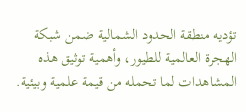تؤديه منطقة الحدود الشمالية ضمن شبكة الهجرة العالمية للطيور، وأهمية توثيق هذه المشاهدات لما تحمله من قيمة علمية وبيئية.